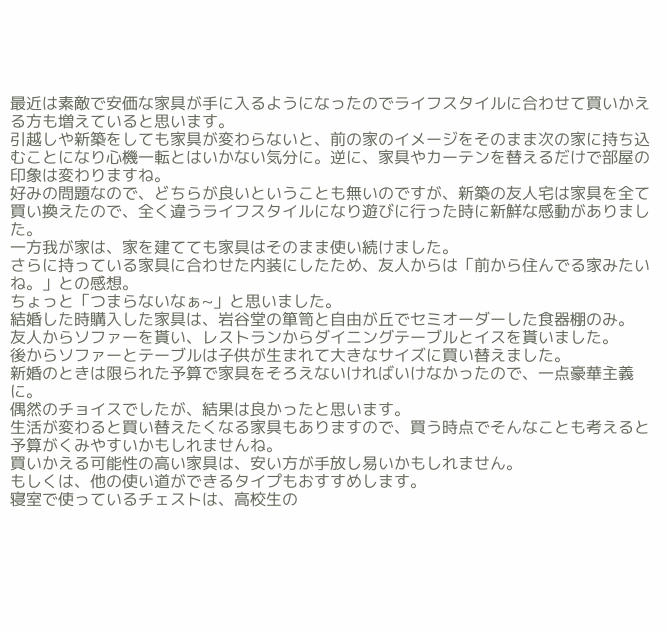最近は素敵で安価な家具が手に入るようになったのでライフスタイルに合わせて買いかえる方も増えていると思います。
引越しや新築をしても家具が変わらないと、前の家のイメージをそのまま次の家に持ち込むことになり心機一転とはいかない気分に。逆に、家具やカーテンを替えるだけで部屋の印象は変わりますね。
好みの問題なので、どちらが良いということも無いのですが、新築の友人宅は家具を全て買い換えたので、全く違うライフスタイルになり遊びに行った時に新鮮な感動がありました。
一方我が家は、家を建てても家具はそのまま使い続けました。
さらに持っている家具に合わせた内装にしたため、友人からは「前から住んでる家みたいね。」との感想。
ちょっと「つまらないなぁ~」と思いました。
結婚した時購入した家具は、岩谷堂の箪笥と自由が丘でセミオーダーした食器棚のみ。
友人からソファーを貰い、レストランからダイニングテーブルとイスを貰いました。
後からソファーとテーブルは子供が生まれて大きなサイズに買い替えました。
新婚のときは限られた予算で家具をそろえないければいけなかったので、一点豪華主義に。
偶然のチョイスでしたが、結果は良かったと思います。
生活が変わると買い替えたくなる家具もありますので、買う時点でそんなことも考えると予算がくみやすいかもしれませんね。
買いかえる可能性の高い家具は、安い方が手放し易いかもしれません。
もしくは、他の使い道ができるタイプもおすすめします。
寝室で使っているチェストは、高校生の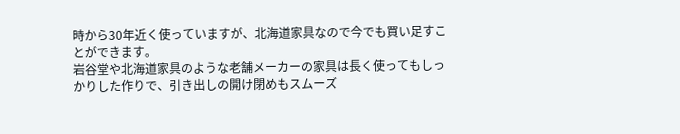時から30年近く使っていますが、北海道家具なので今でも買い足すことができます。
岩谷堂や北海道家具のような老舗メーカーの家具は長く使ってもしっかりした作りで、引き出しの開け閉めもスムーズ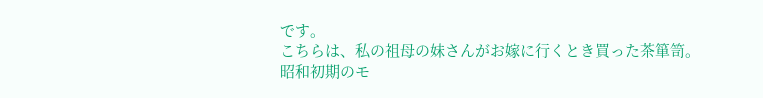です。
こちらは、私の祖母の妹さんがお嫁に行くとき買った茶箪笥。
昭和初期のモ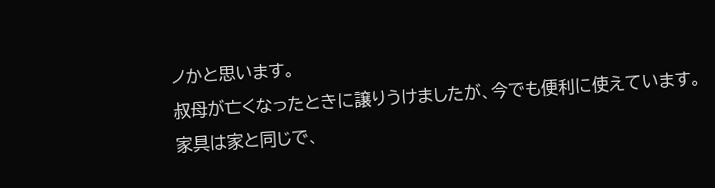ノかと思います。
叔母が亡くなったときに譲りうけましたが、今でも便利に使えています。
家具は家と同じで、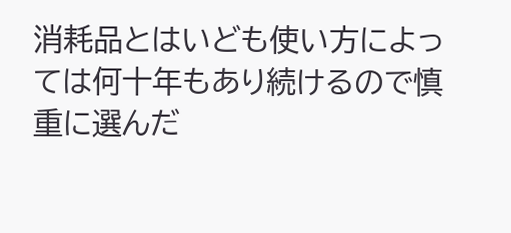消耗品とはいども使い方によっては何十年もあり続けるので慎重に選んだ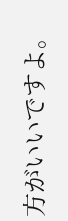方がいいですよ。